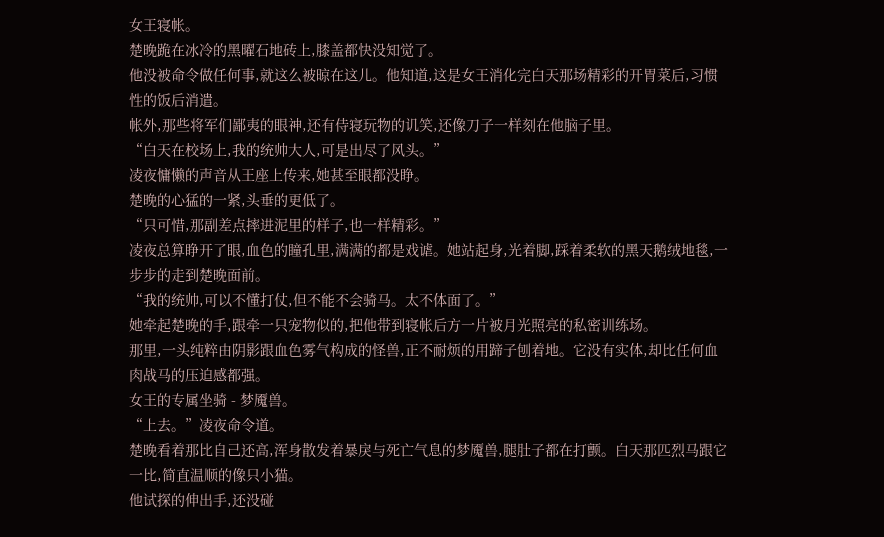女王寝帐。
楚晚跪在冰冷的黑曜石地砖上,膝盖都快没知觉了。
他没被命令做任何事,就这么被晾在这儿。他知道,这是女王消化完白天那场精彩的开胃菜后,习惯性的饭后消遣。
帐外,那些将军们鄙夷的眼神,还有侍寝玩物的讥笑,还像刀子一样刻在他脑子里。
“白天在校场上,我的统帅大人,可是出尽了风头。”
凌夜慵懒的声音从王座上传来,她甚至眼都没睁。
楚晚的心猛的一紧,头垂的更低了。
“只可惜,那副差点摔进泥里的样子,也一样精彩。”
凌夜总算睁开了眼,血色的瞳孔里,满满的都是戏谑。她站起身,光着脚,踩着柔软的黑天鹅绒地毯,一步步的走到楚晚面前。
“我的统帅,可以不懂打仗,但不能不会骑马。太不体面了。”
她牵起楚晚的手,跟牵一只宠物似的,把他带到寝帐后方一片被月光照亮的私密训练场。
那里,一头纯粹由阴影跟血色雾气构成的怪兽,正不耐烦的用蹄子刨着地。它没有实体,却比任何血肉战马的压迫感都强。
女王的专属坐骑 - 梦魇兽。
“上去。”凌夜命令道。
楚晚看着那比自己还高,浑身散发着暴戾与死亡气息的梦魇兽,腿肚子都在打颤。白天那匹烈马跟它一比,简直温顺的像只小猫。
他试探的伸出手,还没碰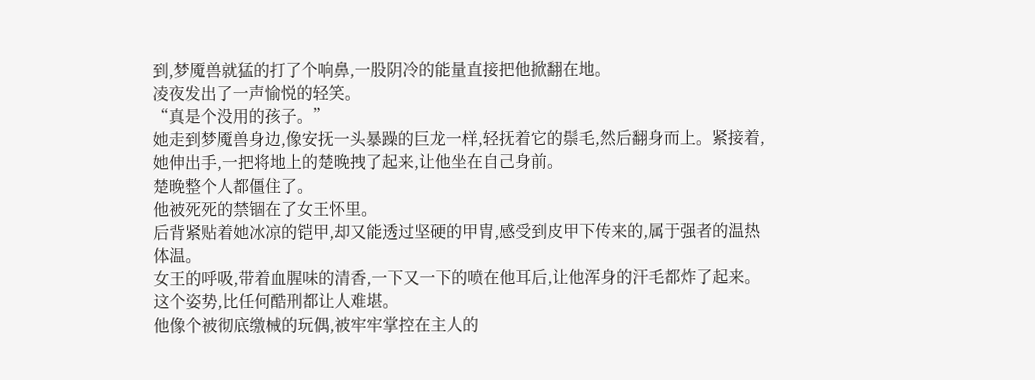到,梦魇兽就猛的打了个响鼻,一股阴冷的能量直接把他掀翻在地。
凌夜发出了一声愉悦的轻笑。
“真是个没用的孩子。”
她走到梦魇兽身边,像安抚一头暴躁的巨龙一样,轻抚着它的鬃毛,然后翻身而上。紧接着,她伸出手,一把将地上的楚晚拽了起来,让他坐在自己身前。
楚晚整个人都僵住了。
他被死死的禁锢在了女王怀里。
后背紧贴着她冰凉的铠甲,却又能透过坚硬的甲胄,感受到皮甲下传来的,属于强者的温热体温。
女王的呼吸,带着血腥味的清香,一下又一下的喷在他耳后,让他浑身的汗毛都炸了起来。
这个姿势,比任何酷刑都让人难堪。
他像个被彻底缴械的玩偶,被牢牢掌控在主人的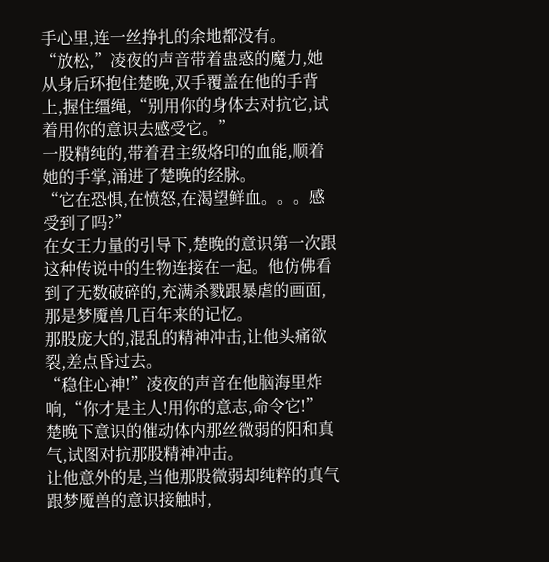手心里,连一丝挣扎的余地都没有。
“放松,”凌夜的声音带着蛊惑的魔力,她从身后环抱住楚晚,双手覆盖在他的手背上,握住缰绳,“别用你的身体去对抗它,试着用你的意识去感受它。”
一股精纯的,带着君主级烙印的血能,顺着她的手掌,涌进了楚晚的经脉。
“它在恐惧,在愤怒,在渴望鲜血。。。感受到了吗?”
在女王力量的引导下,楚晚的意识第一次跟这种传说中的生物连接在一起。他仿佛看到了无数破碎的,充满杀戮跟暴虐的画面,那是梦魇兽几百年来的记忆。
那股庞大的,混乱的精神冲击,让他头痛欲裂,差点昏过去。
“稳住心神!”凌夜的声音在他脑海里炸响,“你才是主人!用你的意志,命令它!”
楚晚下意识的催动体内那丝微弱的阳和真气,试图对抗那股精神冲击。
让他意外的是,当他那股微弱却纯粹的真气跟梦魇兽的意识接触时,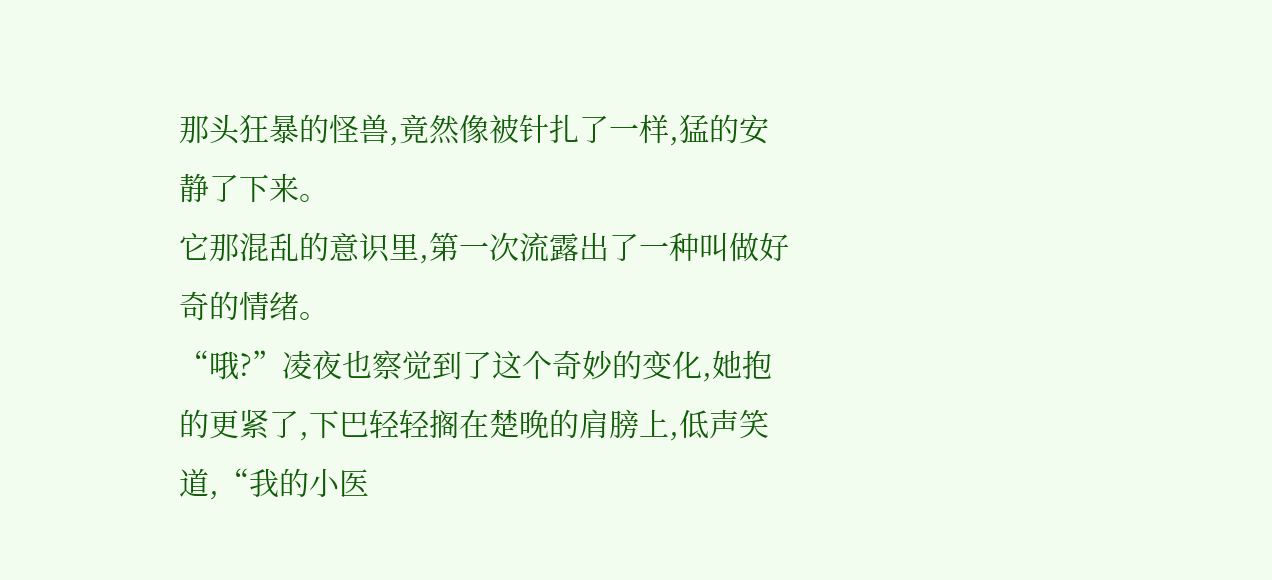那头狂暴的怪兽,竟然像被针扎了一样,猛的安静了下来。
它那混乱的意识里,第一次流露出了一种叫做好奇的情绪。
“哦?”凌夜也察觉到了这个奇妙的变化,她抱的更紧了,下巴轻轻搁在楚晚的肩膀上,低声笑道,“我的小医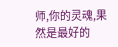师,你的灵魂,果然是最好的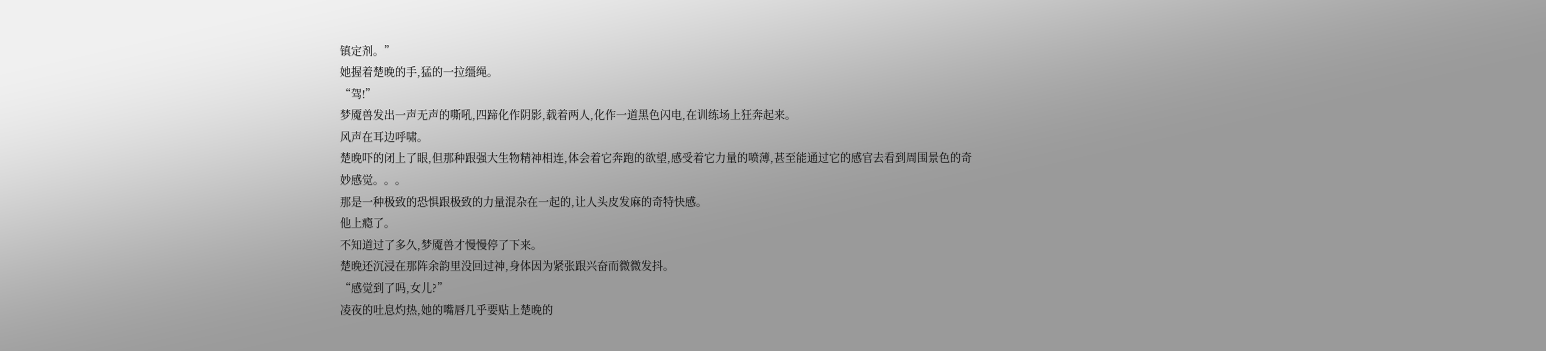镇定剂。”
她握着楚晚的手,猛的一拉缰绳。
“驾!”
梦魇兽发出一声无声的嘶吼,四蹄化作阴影,载着两人,化作一道黑色闪电,在训练场上狂奔起来。
风声在耳边呼啸。
楚晚吓的闭上了眼,但那种跟强大生物精神相连,体会着它奔跑的欲望,感受着它力量的喷薄,甚至能通过它的感官去看到周围景色的奇妙感觉。。。
那是一种极致的恐惧跟极致的力量混杂在一起的,让人头皮发麻的奇特快感。
他上瘾了。
不知道过了多久,梦魇兽才慢慢停了下来。
楚晚还沉浸在那阵余韵里没回过神,身体因为紧张跟兴奋而微微发抖。
“感觉到了吗,女儿?”
凌夜的吐息灼热,她的嘴唇几乎要贴上楚晚的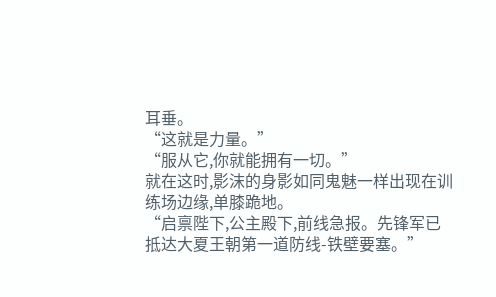耳垂。
“这就是力量。”
“服从它,你就能拥有一切。”
就在这时,影沫的身影如同鬼魅一样出现在训练场边缘,单膝跪地。
“启禀陛下,公主殿下,前线急报。先锋军已抵达大夏王朝第一道防线-铁壁要塞。”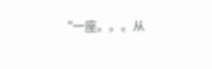“一座。。。从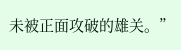未被正面攻破的雄关。”